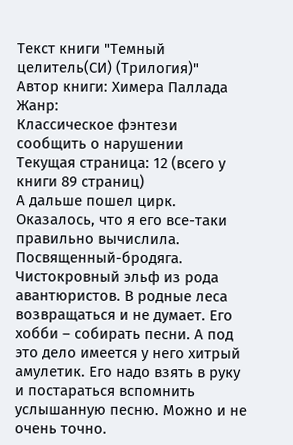Текст книги "Темный целитель(СИ) (Трилогия)"
Автор книги: Химера Паллада
Жанр:
Классическое фэнтези
сообщить о нарушении
Текущая страница: 12 (всего у книги 89 страниц)
А дальше пошел цирк.
Оказалось, что я его все-таки правильно вычислила. Посвященный-бродяга. Чистокровный эльф из рода авантюристов. В родные леса возвращаться и не думает. Его хобби – собирать песни. А под это дело имеется у него хитрый амулетик. Его надо взять в руку и постараться вспомнить услышанную песню. Можно и не очень точно.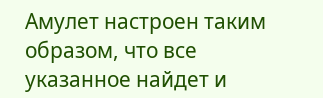Амулет настроен таким образом, что все указанное найдет и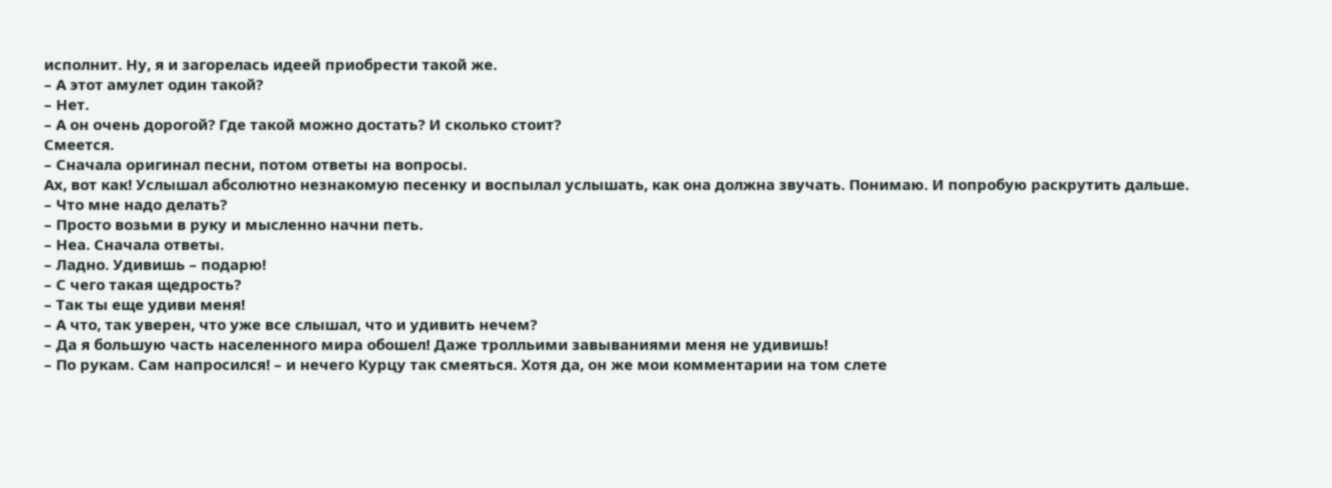исполнит. Ну, я и загорелась идеей приобрести такой же.
– А этот амулет один такой?
– Нет.
– А он очень дорогой? Где такой можно достать? И сколько стоит?
Смеется.
– Сначала оригинал песни, потом ответы на вопросы.
Ах, вот как! Услышал абсолютно незнакомую песенку и воспылал услышать, как она должна звучать. Понимаю. И попробую раскрутить дальше.
– Что мне надо делать?
– Просто возьми в руку и мысленно начни петь.
– Неа. Сначала ответы.
– Ладно. Удивишь – подарю!
– С чего такая щедрость?
– Так ты еще удиви меня!
– А что, так уверен, что уже все слышал, что и удивить нечем?
– Да я большую часть населенного мира обошел! Даже тролльими завываниями меня не удивишь!
– По рукам. Сам напросился! – и нечего Курцу так смеяться. Хотя да, он же мои комментарии на том слете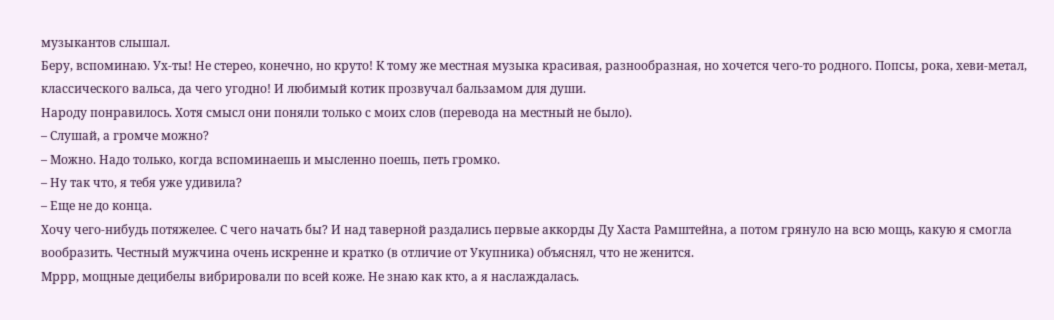музыкантов слышал.
Беру, вспоминаю. Ух-ты! Не стерео, конечно, но круто! К тому же местная музыка красивая, разнообразная, но хочется чего-то родного. Попсы, рока, хеви-метал, классического вальса, да чего угодно! И любимый котик прозвучал бальзамом для души.
Народу понравилось. Хотя смысл они поняли только с моих слов (перевода на местный не было).
– Слушай, а громче можно?
– Можно. Надо только, когда вспоминаешь и мысленно поешь, петь громко.
– Ну так что, я тебя уже удивила?
– Еще не до конца.
Хочу чего-нибудь потяжелее. С чего начать бы? И над таверной раздались первые аккорды Ду Хаста Рамштейна, а потом грянуло на всю мощь, какую я смогла вообразить. Честный мужчина очень искренне и кратко (в отличие от Укупника) объяснял, что не женится.
Мррр, мощные децибелы вибрировали по всей коже. Не знаю как кто, а я наслаждалась.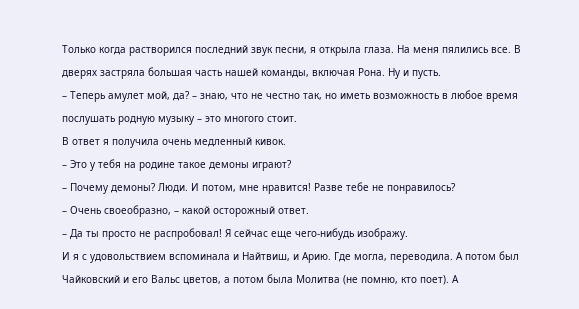Только когда растворился последний звук песни, я открыла глаза. На меня пялились все. В дверях застряла большая часть нашей команды, включая Рона. Ну и пусть.
– Теперь амулет мой, да? – знаю, что не честно так, но иметь возможность в любое время послушать родную музыку – это многого стоит.
В ответ я получила очень медленный кивок.
– Это у тебя на родине такое демоны играют?
– Почему демоны? Люди. И потом, мне нравится! Разве тебе не понравилось?
– Очень своеобразно, – какой осторожный ответ.
– Да ты просто не распробовал! Я сейчас еще чего-нибудь изображу.
И я с удовольствием вспоминала и Найтвиш, и Арию. Где могла, переводила. А потом был Чайковский и его Вальс цветов, а потом была Молитва (не помню, кто поет). А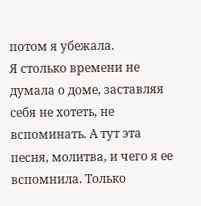потом я убежала.
Я столько времени не думала о доме, заставляя себя не хотеть, не вспоминать. А тут эта песня, молитва, и чего я ее вспомнила. Только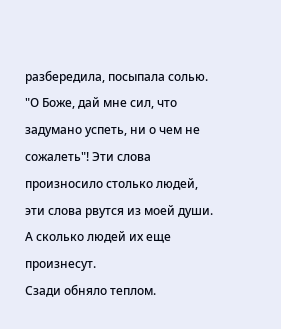разбередила, посыпала солью. "О Боже, дай мне сил, что задумано успеть, ни о чем не сожалеть"! Эти слова произносило столько людей, эти слова рвутся из моей души. А сколько людей их еще произнесут.
Сзади обняло теплом.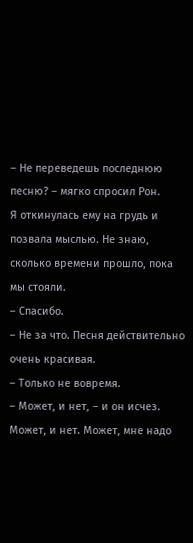– Не переведешь последнюю песню? – мягко спросил Рон.
Я откинулась ему на грудь и позвала мыслью. Не знаю, сколько времени прошло, пока мы стояли.
– Спасибо.
– Не за что. Песня действительно очень красивая.
– Только не вовремя.
– Может, и нет, – и он исчез.
Может, и нет. Может, мне надо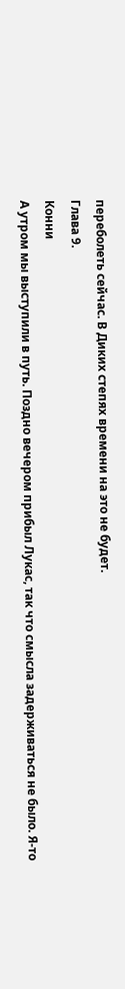переболеть сейчас. В Диких степях времени на это не будет.
Глава 9.
Конни
А утром мы выступили в путь. Поздно вечером прибыл Лукас, так что смысла задерживаться не было. Я-то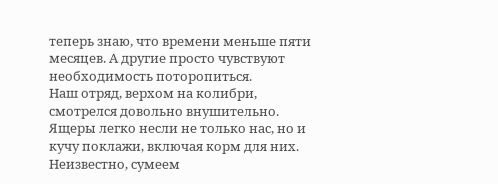теперь знаю, что времени меньше пяти месяцев. А другие просто чувствуют необходимость поторопиться.
Наш отряд, верхом на колибри, смотрелся довольно внушительно. Ящеры легко несли не только нас, но и кучу поклажи, включая корм для них. Неизвестно, сумеем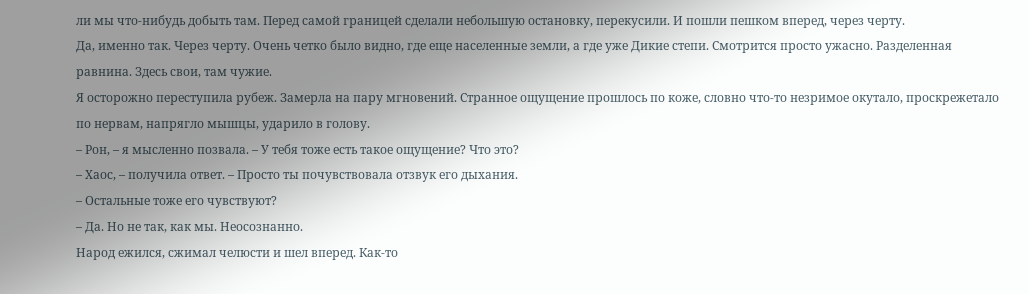ли мы что-нибудь добыть там. Перед самой границей сделали небольшую остановку, перекусили. И пошли пешком вперед, через черту.
Да, именно так. Через черту. Очень четко было видно, где еще населенные земли, а где уже Дикие степи. Смотрится просто ужасно. Разделенная равнина. Здесь свои, там чужие.
Я осторожно переступила рубеж. Замерла на пару мгновений. Странное ощущение прошлось по коже, словно что-то незримое окутало, проскрежетало по нервам, напрягло мышцы, ударило в голову.
– Рон, – я мысленно позвала. – У тебя тоже есть такое ощущение? Что это?
– Хаос, – получила ответ. – Просто ты почувствовала отзвук его дыхания.
– Остальные тоже его чувствуют?
– Да. Но не так, как мы. Неосознанно.
Народ ежился, сжимал челюсти и шел вперед. Как-то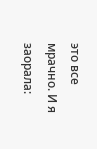это все мрачно. И я заорала: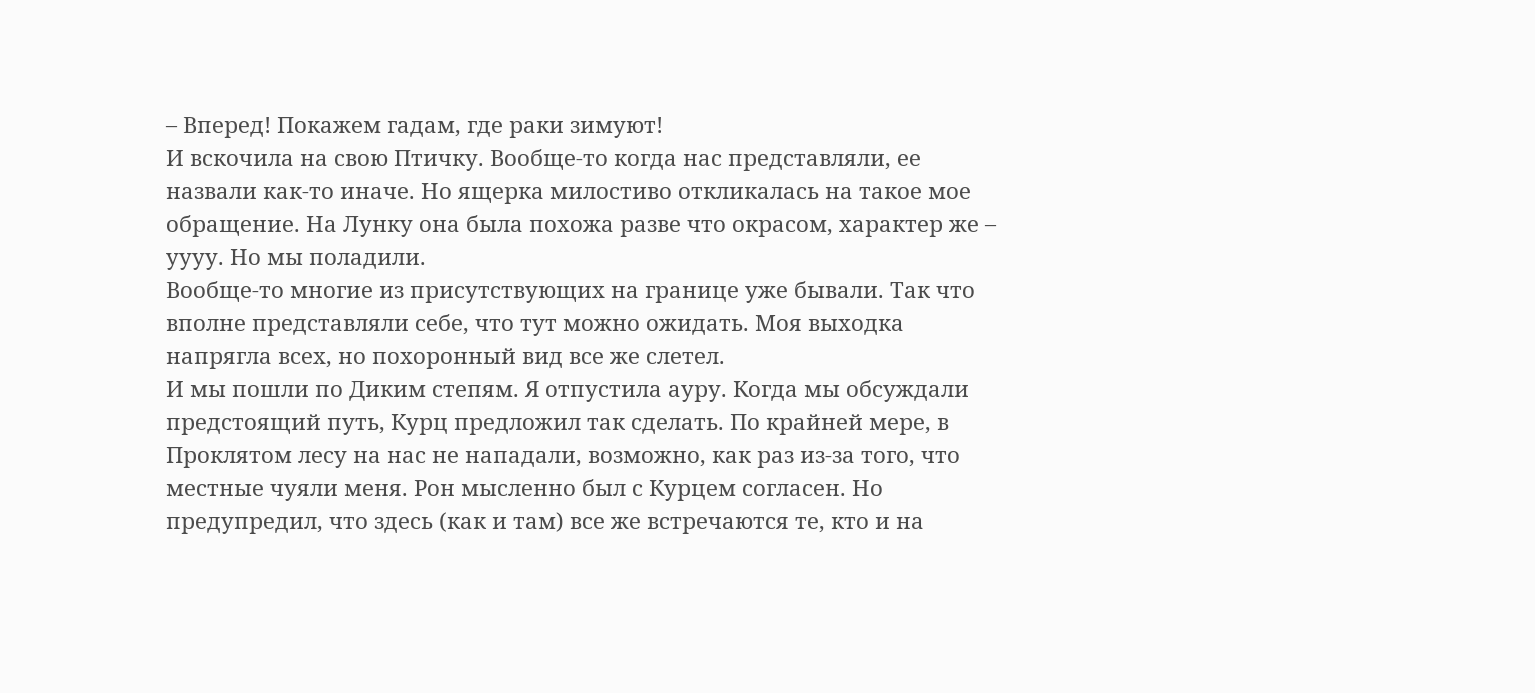– Вперед! Покажем гадам, где раки зимуют!
И вскочила на свою Птичку. Вообще-то когда нас представляли, ее назвали как-то иначе. Но ящерка милостиво откликалась на такое мое обращение. На Лунку она была похожа разве что окрасом, характер же – уууу. Но мы поладили.
Вообще-то многие из присутствующих на границе уже бывали. Так что вполне представляли себе, что тут можно ожидать. Моя выходка напрягла всех, но похоронный вид все же слетел.
И мы пошли по Диким степям. Я отпустила ауру. Когда мы обсуждали предстоящий путь, Курц предложил так сделать. По крайней мере, в Проклятом лесу на нас не нападали, возможно, как раз из-за того, что местные чуяли меня. Рон мысленно был с Курцем согласен. Но предупредил, что здесь (как и там) все же встречаются те, кто и на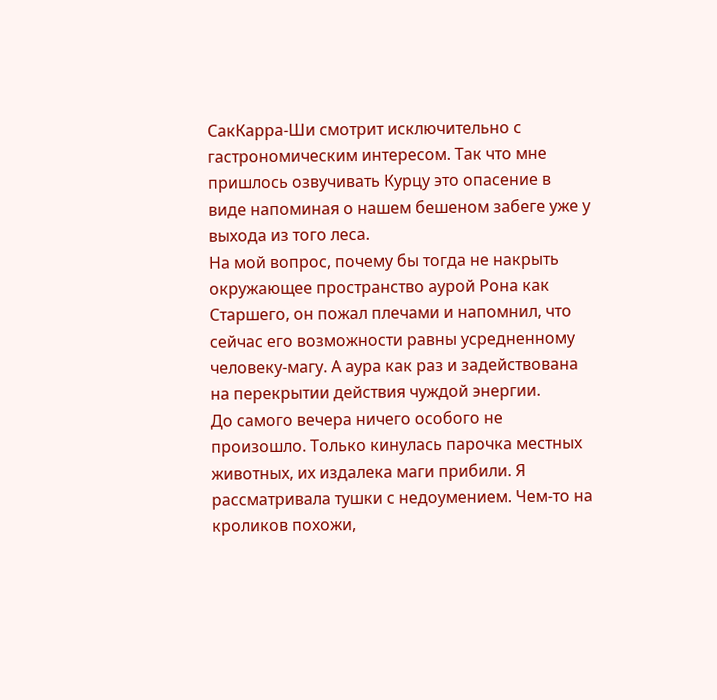СакКарра-Ши смотрит исключительно с гастрономическим интересом. Так что мне пришлось озвучивать Курцу это опасение в виде напоминая о нашем бешеном забеге уже у выхода из того леса.
На мой вопрос, почему бы тогда не накрыть окружающее пространство аурой Рона как Старшего, он пожал плечами и напомнил, что сейчас его возможности равны усредненному человеку-магу. А аура как раз и задействована на перекрытии действия чуждой энергии.
До самого вечера ничего особого не произошло. Только кинулась парочка местных животных, их издалека маги прибили. Я рассматривала тушки с недоумением. Чем-то на кроликов похожи,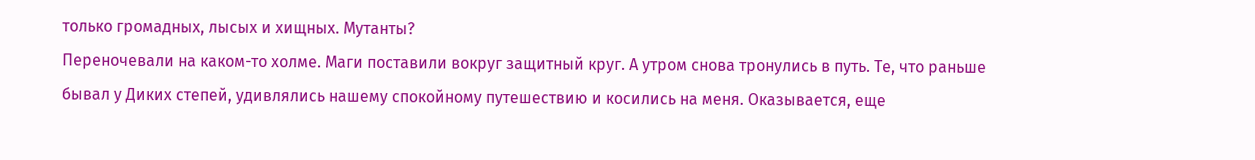только громадных, лысых и хищных. Мутанты?
Переночевали на каком-то холме. Маги поставили вокруг защитный круг. А утром снова тронулись в путь. Те, что раньше бывал у Диких степей, удивлялись нашему спокойному путешествию и косились на меня. Оказывается, еще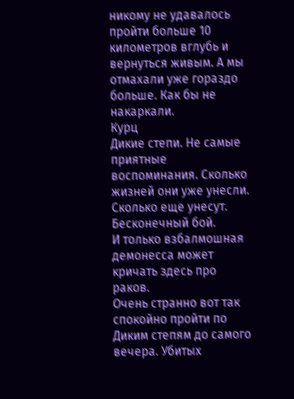никому не удавалось пройти больше 10 километров вглубь и вернуться живым. А мы отмахали уже гораздо больше. Как бы не накаркали.
Курц
Дикие степи. Не самые приятные воспоминания. Сколько жизней они уже унесли. Сколько еще унесут. Бесконечный бой.
И только взбалмошная демонесса может кричать здесь про раков.
Очень странно вот так спокойно пройти по Диким степям до самого вечера. Убитых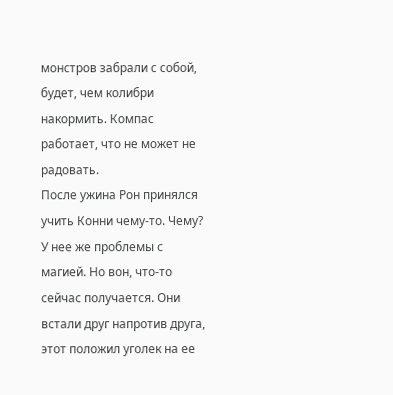монстров забрали с собой, будет, чем колибри накормить. Компас работает, что не может не радовать.
После ужина Рон принялся учить Конни чему-то. Чему? У нее же проблемы с магией. Но вон, что-то сейчас получается. Они встали друг напротив друга, этот положил уголек на ее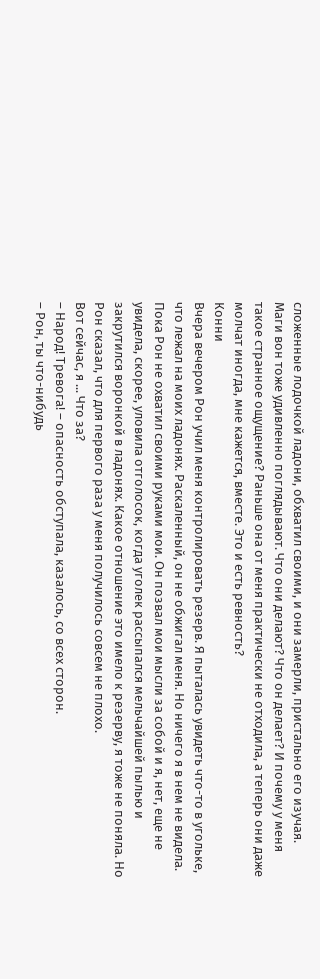сложенные лодочкой ладони, обхватил своими, и они замерли, пристально его изучая.
Маги вон тоже удивленно поглядывают. Что они делают? Что он делает? И почему у меня такое странное ощущение? Раньше она от меня практически не отходила, а теперь они даже молчат иногда, мне кажется, вместе. Это и есть ревность?
Конни
Вчера вечером Рон учил меня контролировать резерв. Я пыталась увидеть что-то в угольке, что лежал на моих ладонях. Раскаленный, он не обжигал меня. Но ничего я в нем не видела. Пока Рон не охватил своими руками мои. Он позвал мои мысли за собой и я, нет, еще не увидела, скорее, уловила отголосок, когда уголек рассыпался мельчайшей пылью и закрутился воронкой в ладонях. Какое отношение это имело к резерву, я тоже не поняла. Но Рон сказал, что для первого раза у меня получилось совсем не плохо.
Вот сейчас, я ... Что за?
– Народ! Тревога! – опасность обступала, казалось, со всех сторон.
– Рон, ты что-нибудь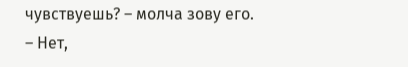чувствуешь? – молча зову его.
– Нет,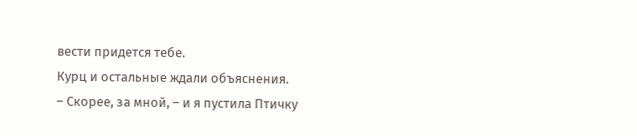вести придется тебе.
Курц и остальные ждали объяснения.
– Скорее, за мной, – и я пустила Птичку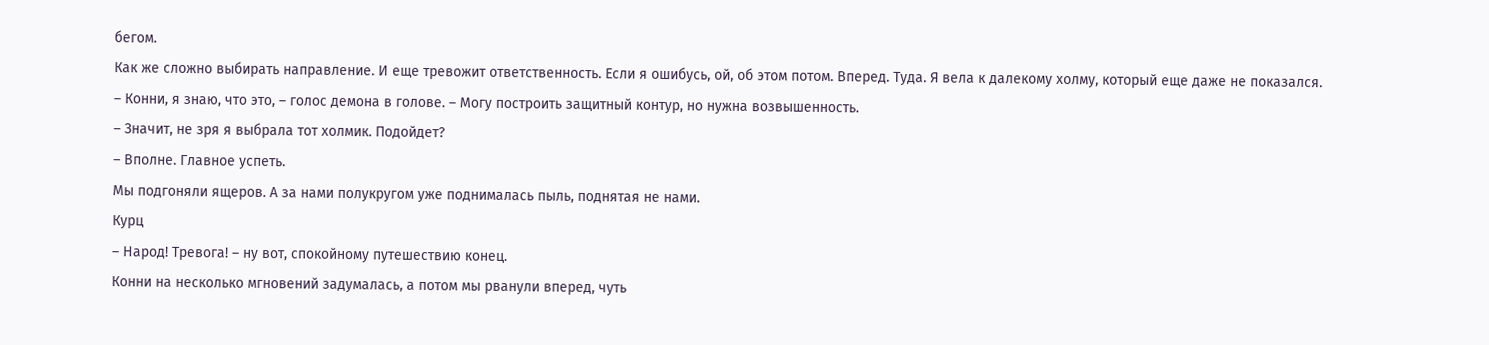бегом.
Как же сложно выбирать направление. И еще тревожит ответственность. Если я ошибусь, ой, об этом потом. Вперед. Туда. Я вела к далекому холму, который еще даже не показался.
– Конни, я знаю, что это, – голос демона в голове. – Могу построить защитный контур, но нужна возвышенность.
– Значит, не зря я выбрала тот холмик. Подойдет?
– Вполне. Главное успеть.
Мы подгоняли ящеров. А за нами полукругом уже поднималась пыль, поднятая не нами.
Курц
– Народ! Тревога! – ну вот, спокойному путешествию конец.
Конни на несколько мгновений задумалась, а потом мы рванули вперед, чуть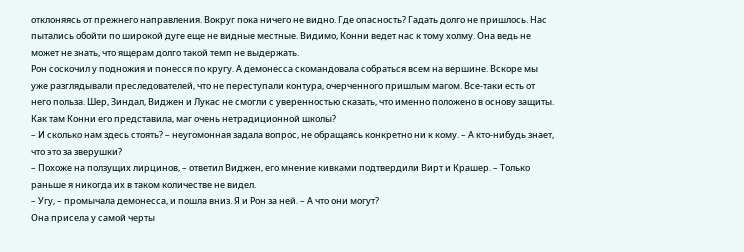отклоняясь от прежнего направления. Вокруг пока ничего не видно. Где опасность? Гадать долго не пришлось. Нас пытались обойти по широкой дуге еще не видные местные. Видимо, Конни ведет нас к тому холму. Она ведь не может не знать, что ящерам долго такой темп не выдержать.
Рон соскочил у подножия и понесся по кругу. А демонесса скомандовала собраться всем на вершине. Вскоре мы уже разглядывали преследователей, что не переступали контура, очерченного пришлым магом. Все-таки есть от него польза. Шер, Зиндал, Виджен и Лукас не смогли с уверенностью сказать, что именно положено в основу защиты. Как там Конни его представила, маг очень нетрадиционной школы?
– И сколько нам здесь стоять? – неугомонная задала вопрос, не обращаясь конкретно ни к кому. – А кто-нибудь знает, что это за зверушки?
– Похоже на ползущих лирцинов, – ответил Виджен, его мнение кивками подтвердили Вирт и Крашер. – Только раньше я никогда их в таком количестве не видел.
– Угу, – промычала демонесса, и пошла вниз. Я и Рон за ней. – А что они могут?
Она присела у самой черты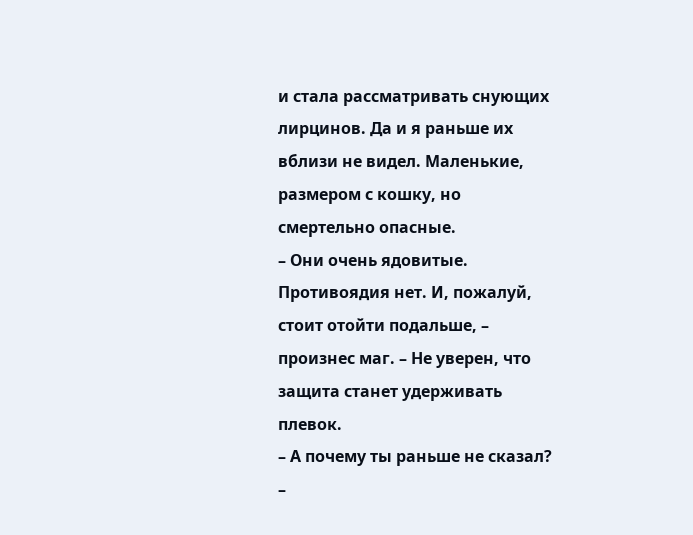и стала рассматривать снующих лирцинов. Да и я раньше их вблизи не видел. Маленькие, размером с кошку, но смертельно опасные.
– Они очень ядовитые. Противоядия нет. И, пожалуй, стоит отойти подальше, – произнес маг. – Не уверен, что защита станет удерживать плевок.
– А почему ты раньше не сказал? –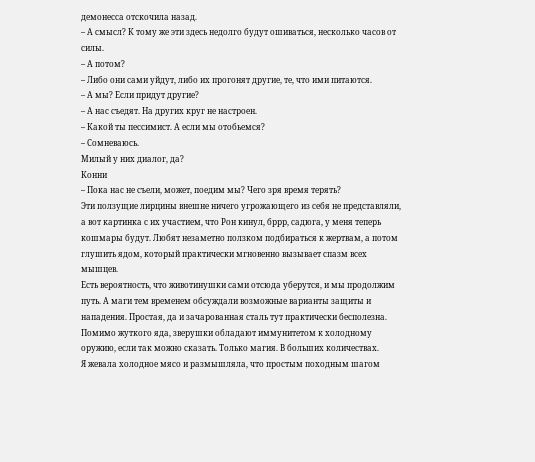демонесса отскочила назад.
– А смысл? К тому же эти здесь недолго будут ошиваться, несколько часов от силы.
– А потом?
– Либо они сами уйдут, либо их прогонят другие, те, что ими питаются.
– А мы? Если придут другие?
– А нас съедят. На других круг не настроен.
– Какой ты пессимист. А если мы отобьемся?
– Сомневаюсь.
Милый у них диалог, да?
Конни
– Пока нас не съели, может, поедим мы? Чего зря время терять?
Эти ползущие лирцины внешне ничего угрожающего из себя не представляли, а вот картинка с их участием, что Рон кинул, бррр, садюга, у меня теперь кошмары будут. Любят незаметно ползком подбираться к жертвам, а потом глушить ядом, который практически мгновенно вызывает спазм всех мышцев.
Есть вероятность, что животинушки сами отсюда уберутся, и мы продолжим путь. А маги тем временем обсуждали возможные варианты защиты и нападения. Простая, да и зачарованная сталь тут практически бесполезна. Помимо жуткого яда, зверушки обладают иммунитетом к холодному оружию, если так можно сказать. Только магия. В больших количествах.
Я жевала холодное мясо и размышляла, что простым походным шагом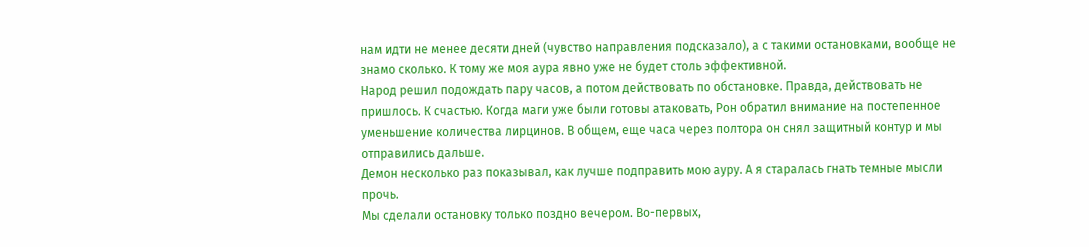нам идти не менее десяти дней (чувство направления подсказало), а с такими остановками, вообще не знамо сколько. К тому же моя аура явно уже не будет столь эффективной.
Народ решил подождать пару часов, а потом действовать по обстановке. Правда, действовать не пришлось. К счастью. Когда маги уже были готовы атаковать, Рон обратил внимание на постепенное уменьшение количества лирцинов. В общем, еще часа через полтора он снял защитный контур и мы отправились дальше.
Демон несколько раз показывал, как лучше подправить мою ауру. А я старалась гнать темные мысли прочь.
Мы сделали остановку только поздно вечером. Во-первых,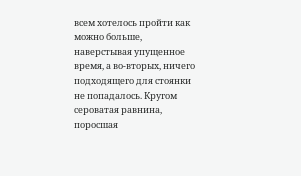всем хотелось пройти как можно больше, наверстывая упущенное время, а во-вторых, ничего подходящего для стоянки не попадалось. Кругом сероватая равнина, поросшая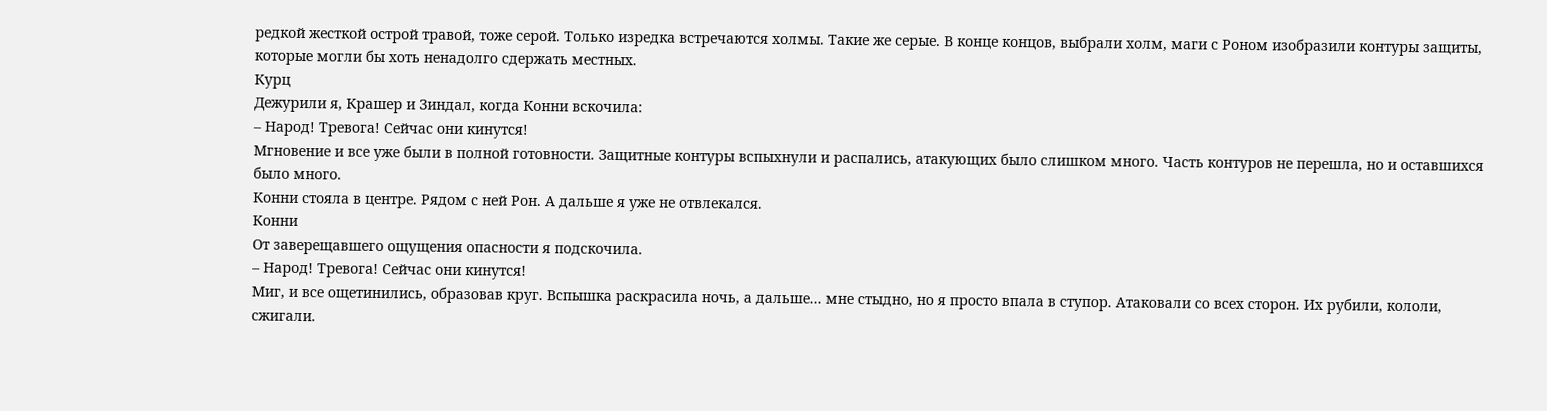редкой жесткой острой травой, тоже серой. Только изредка встречаются холмы. Такие же серые. В конце концов, выбрали холм, маги с Роном изобразили контуры защиты, которые могли бы хоть ненадолго сдержать местных.
Курц
Дежурили я, Крашер и Зиндал, когда Конни вскочила:
– Народ! Тревога! Сейчас они кинутся!
Мгновение и все уже были в полной готовности. Защитные контуры вспыхнули и распались, атакующих было слишком много. Часть контуров не перешла, но и оставшихся было много.
Конни стояла в центре. Рядом с ней Рон. А дальше я уже не отвлекался.
Конни
От заверещавшего ощущения опасности я подскочила.
– Народ! Тревога! Сейчас они кинутся!
Миг, и все ощетинились, образовав круг. Вспышка раскрасила ночь, а дальше... мне стыдно, но я просто впала в ступор. Атаковали со всех сторон. Их рубили, кололи, сжигали.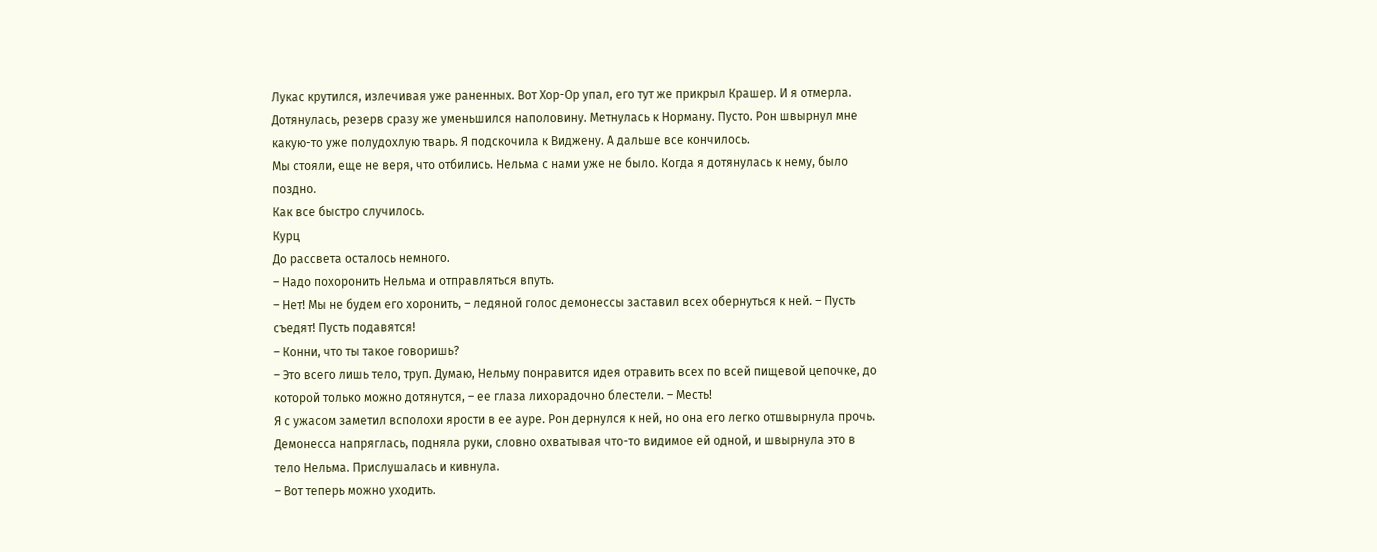Лукас крутился, излечивая уже раненных. Вот Хор-Ор упал, его тут же прикрыл Крашер. И я отмерла. Дотянулась, резерв сразу же уменьшился наполовину. Метнулась к Норману. Пусто. Рон швырнул мне какую-то уже полудохлую тварь. Я подскочила к Виджену. А дальше все кончилось.
Мы стояли, еще не веря, что отбились. Нельма с нами уже не было. Когда я дотянулась к нему, было поздно.
Как все быстро случилось.
Курц
До рассвета осталось немного.
– Надо похоронить Нельма и отправляться впуть.
– Нет! Мы не будем его хоронить, – ледяной голос демонессы заставил всех обернуться к ней. – Пусть съедят! Пусть подавятся!
– Конни, что ты такое говоришь?
– Это всего лишь тело, труп. Думаю, Нельму понравится идея отравить всех по всей пищевой цепочке, до которой только можно дотянутся, – ее глаза лихорадочно блестели. – Месть!
Я с ужасом заметил всполохи ярости в ее ауре. Рон дернулся к ней, но она его легко отшвырнула прочь. Демонесса напряглась, подняла руки, словно охватывая что-то видимое ей одной, и швырнула это в тело Нельма. Прислушалась и кивнула.
– Вот теперь можно уходить.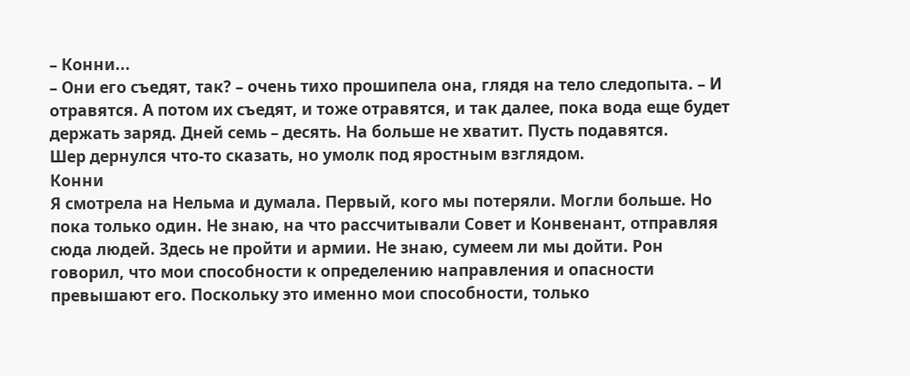– Конни...
– Они его съедят, так? – очень тихо прошипела она, глядя на тело следопыта. – И отравятся. А потом их съедят, и тоже отравятся, и так далее, пока вода еще будет держать заряд. Дней семь – десять. На больше не хватит. Пусть подавятся.
Шер дернулся что-то сказать, но умолк под яростным взглядом.
Конни
Я смотрела на Нельма и думала. Первый, кого мы потеряли. Могли больше. Но пока только один. Не знаю, на что рассчитывали Совет и Конвенант, отправляя сюда людей. Здесь не пройти и армии. Не знаю, сумеем ли мы дойти. Рон говорил, что мои способности к определению направления и опасности превышают его. Поскольку это именно мои способности, только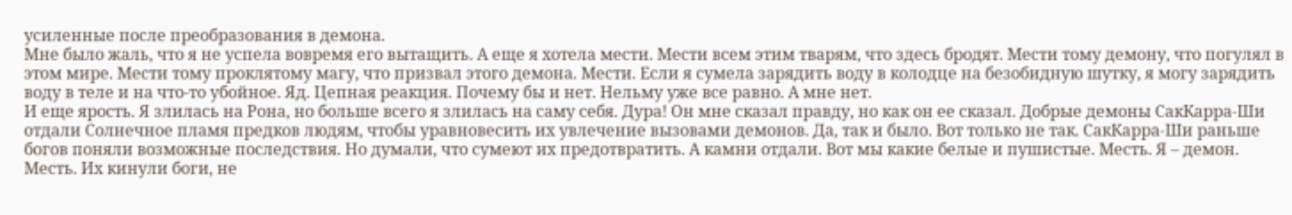усиленные после преобразования в демона.
Мне было жаль, что я не успела вовремя его вытащить. А еще я хотела мести. Мести всем этим тварям, что здесь бродят. Мести тому демону, что погулял в этом мире. Мести тому проклятому магу, что призвал этого демона. Мести. Если я сумела зарядить воду в колодце на безобидную шутку, я могу зарядить воду в теле и на что-то убойное. Яд. Цепная реакция. Почему бы и нет. Нельму уже все равно. А мне нет.
И еще ярость. Я злилась на Рона, но больше всего я злилась на саму себя. Дура! Он мне сказал правду, но как он ее сказал. Добрые демоны СакКарра-Ши отдали Солнечное пламя предков людям, чтобы уравновесить их увлечение вызовами демонов. Да, так и было. Вот только не так. СакКарра-Ши раньше богов поняли возможные последствия. Но думали, что сумеют их предотвратить. А камни отдали. Вот мы какие белые и пушистые. Месть. Я – демон. Месть. Их кинули боги, не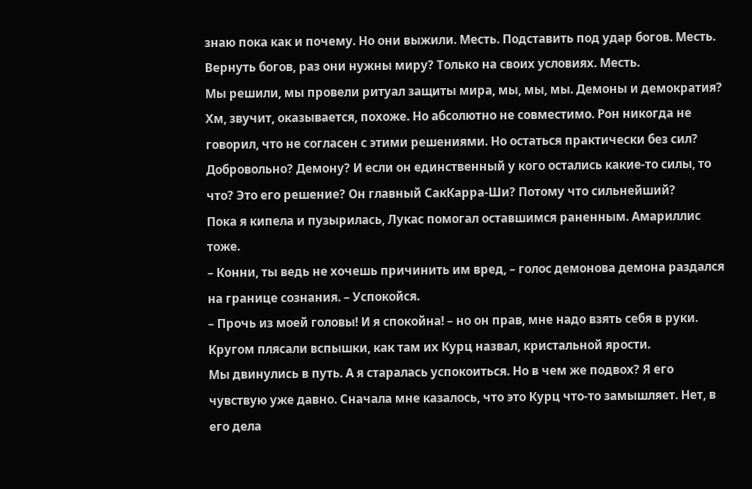знаю пока как и почему. Но они выжили. Месть. Подставить под удар богов. Месть. Вернуть богов, раз они нужны миру? Только на своих условиях. Месть.
Мы решили, мы провели ритуал защиты мира, мы, мы, мы. Демоны и демократия? Хм, звучит, оказывается, похоже. Но абсолютно не совместимо. Рон никогда не говорил, что не согласен с этими решениями. Но остаться практически без сил? Добровольно? Демону? И если он единственный у кого остались какие-то силы, то что? Это его решение? Он главный СакКарра-Ши? Потому что сильнейший?
Пока я кипела и пузырилась, Лукас помогал оставшимся раненным. Амариллис тоже.
– Конни, ты ведь не хочешь причинить им вред, – голос демонова демона раздался на границе сознания. – Успокойся.
– Прочь из моей головы! И я спокойна! – но он прав, мне надо взять себя в руки. Кругом плясали вспышки, как там их Курц назвал, кристальной ярости.
Мы двинулись в путь. А я старалась успокоиться. Но в чем же подвох? Я его чувствую уже давно. Сначала мне казалось, что это Курц что-то замышляет. Нет, в его дела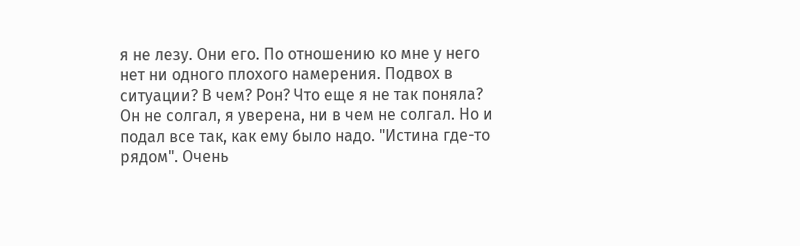я не лезу. Они его. По отношению ко мне у него нет ни одного плохого намерения. Подвох в ситуации? В чем? Рон? Что еще я не так поняла? Он не солгал, я уверена, ни в чем не солгал. Но и подал все так, как ему было надо. "Истина где-то рядом". Очень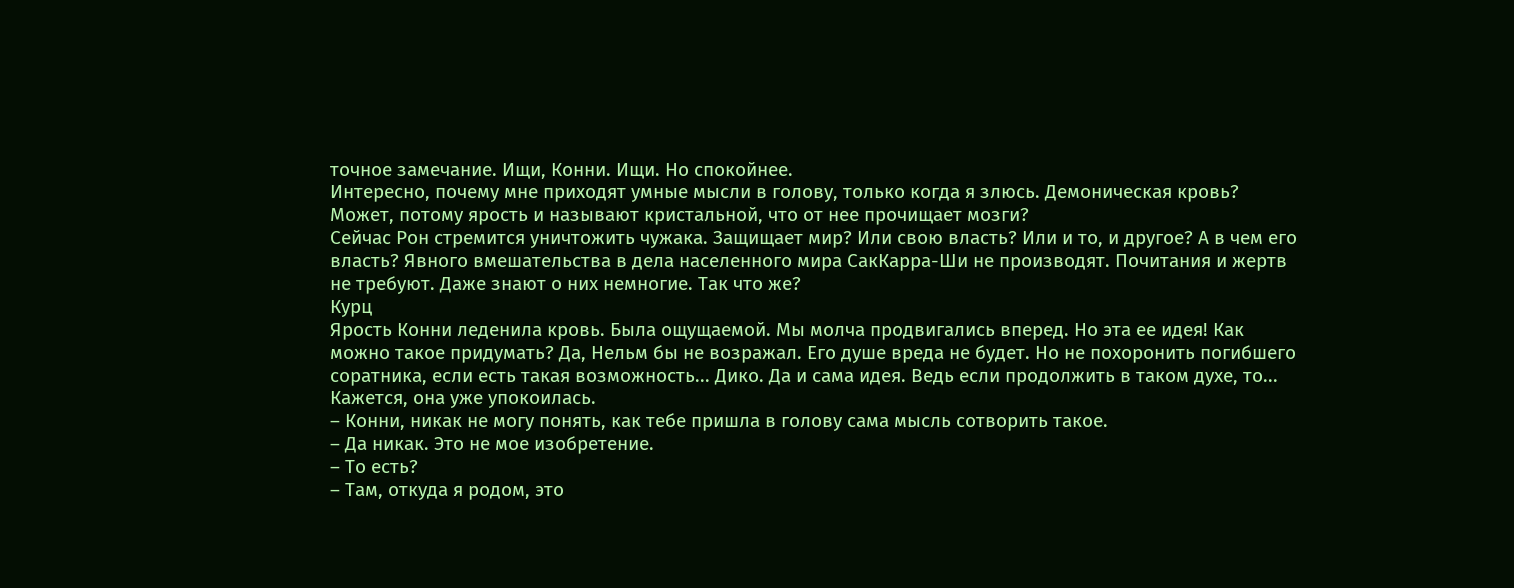точное замечание. Ищи, Конни. Ищи. Но спокойнее.
Интересно, почему мне приходят умные мысли в голову, только когда я злюсь. Демоническая кровь? Может, потому ярость и называют кристальной, что от нее прочищает мозги?
Сейчас Рон стремится уничтожить чужака. Защищает мир? Или свою власть? Или и то, и другое? А в чем его власть? Явного вмешательства в дела населенного мира СакКарра-Ши не производят. Почитания и жертв не требуют. Даже знают о них немногие. Так что же?
Курц
Ярость Конни леденила кровь. Была ощущаемой. Мы молча продвигались вперед. Но эта ее идея! Как можно такое придумать? Да, Нельм бы не возражал. Его душе вреда не будет. Но не похоронить погибшего соратника, если есть такая возможность... Дико. Да и сама идея. Ведь если продолжить в таком духе, то... Кажется, она уже упокоилась.
– Конни, никак не могу понять, как тебе пришла в голову сама мысль сотворить такое.
– Да никак. Это не мое изобретение.
– То есть?
– Там, откуда я родом, это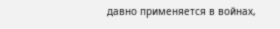давно применяется в войнах,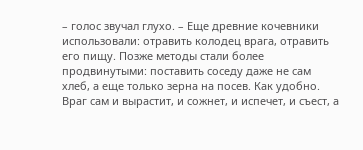– голос звучал глухо. – Еще древние кочевники использовали: отравить колодец врага, отравить его пищу. Позже методы стали более продвинутыми: поставить соседу даже не сам хлеб, а еще только зерна на посев. Как удобно. Враг сам и вырастит, и сожнет, и испечет, и съест, а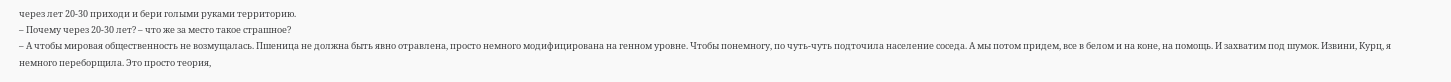через лет 20-30 приходи и бери голыми руками территорию.
– Почему через 20-30 лет? – что же за место такое страшное?
– А чтобы мировая общественность не возмущалась. Пшеница не должна быть явно отравлена, просто немного модифицирована на генном уровне. Чтобы понемногу, по чуть-чуть подточила население соседа. А мы потом придем, все в белом и на коне, на помощь. И захватим под шумок. Извини, Курц, я немного переборщила. Это просто теория,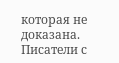которая не доказана. Писатели с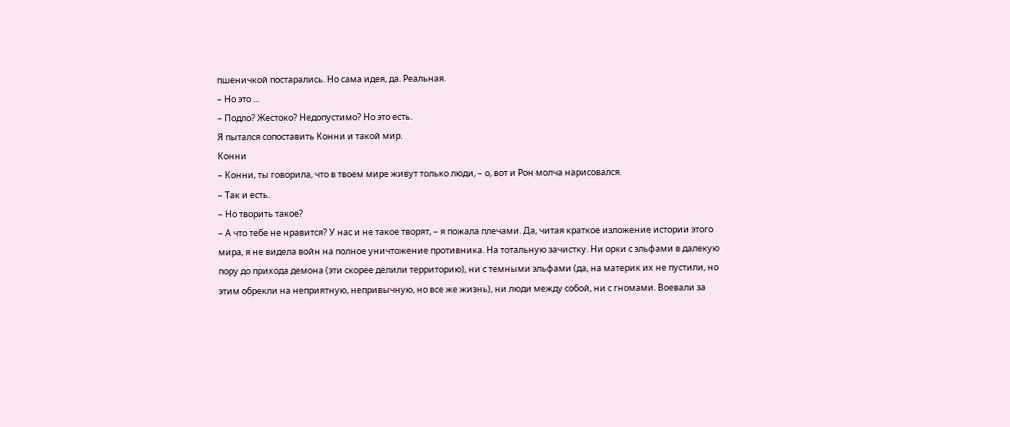пшеничкой постарались. Но сама идея, да. Реальная.
– Но это ...
– Подло? Жестоко? Недопустимо? Но это есть.
Я пытался сопоставить Конни и такой мир.
Конни
– Конни, ты говорила, что в твоем мире живут только люди, – о, вот и Рон молча нарисовался.
– Так и есть.
– Но творить такое?
– А что тебе не нравится? У нас и не такое творят, – я пожала плечами. Да, читая краткое изложение истории этого мира, я не видела войн на полное уничтожение противника. На тотальную зачистку. Ни орки с эльфами в далекую пору до прихода демона (эти скорее делили территорию), ни с темными эльфами (да, на материк их не пустили, но этим обрекли на неприятную, непривычную, но все же жизнь), ни люди между собой, ни с гномами. Воевали за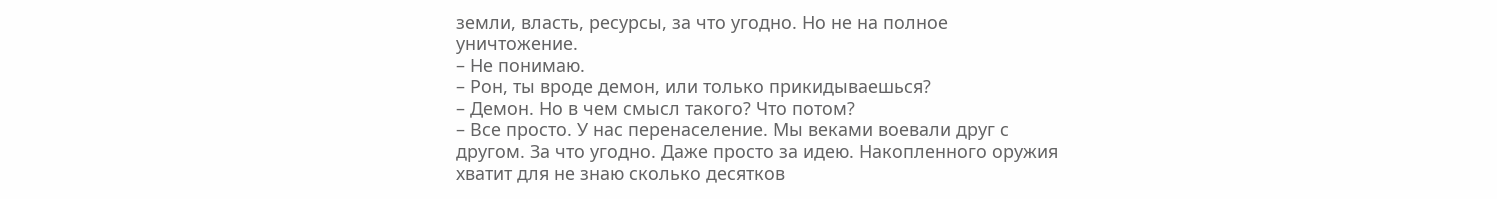земли, власть, ресурсы, за что угодно. Но не на полное уничтожение.
– Не понимаю.
– Рон, ты вроде демон, или только прикидываешься?
– Демон. Но в чем смысл такого? Что потом?
– Все просто. У нас перенаселение. Мы веками воевали друг с другом. За что угодно. Даже просто за идею. Накопленного оружия хватит для не знаю сколько десятков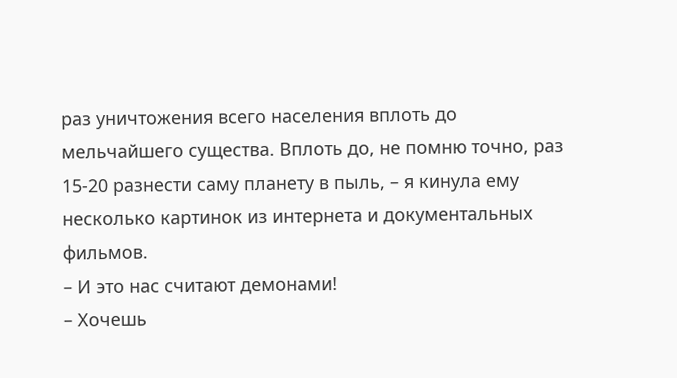раз уничтожения всего населения вплоть до мельчайшего существа. Вплоть до, не помню точно, раз 15-20 разнести саму планету в пыль, – я кинула ему несколько картинок из интернета и документальных фильмов.
– И это нас считают демонами!
– Хочешь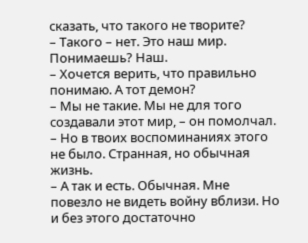сказать, что такого не творите?
– Такого – нет. Это наш мир. Понимаешь? Наш.
– Хочется верить, что правильно понимаю. А тот демон?
– Мы не такие. Мы не для того создавали этот мир, – он помолчал. – Но в твоих воспоминаниях этого не было. Странная, но обычная жизнь.
– А так и есть. Обычная. Мне повезло не видеть войну вблизи. Но и без этого достаточно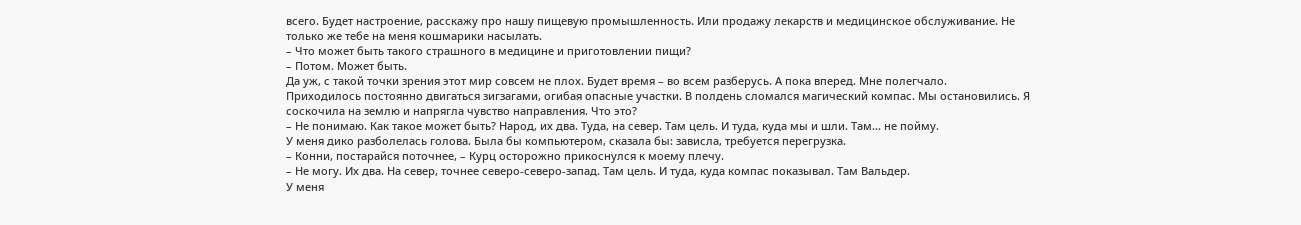всего. Будет настроение, расскажу про нашу пищевую промышленность. Или продажу лекарств и медицинское обслуживание. Не только же тебе на меня кошмарики насылать.
– Что может быть такого страшного в медицине и приготовлении пищи?
– Потом. Может быть.
Да уж, с такой точки зрения этот мир совсем не плох. Будет время – во всем разберусь. А пока вперед. Мне полегчало.
Приходилось постоянно двигаться зигзагами, огибая опасные участки. В полдень сломался магический компас. Мы остановились. Я соскочила на землю и напрягла чувство направления. Что это?
– Не понимаю. Как такое может быть? Народ, их два. Туда, на север. Там цель. И туда, куда мы и шли. Там... не пойму.
У меня дико разболелась голова. Была бы компьютером, сказала бы: зависла, требуется перегрузка.
– Конни, постарайся поточнее, – Курц осторожно прикоснулся к моему плечу.
– Не могу. Их два. На север, точнее северо-северо-запад. Там цель. И туда, куда компас показывал. Там Вальдер.
У меня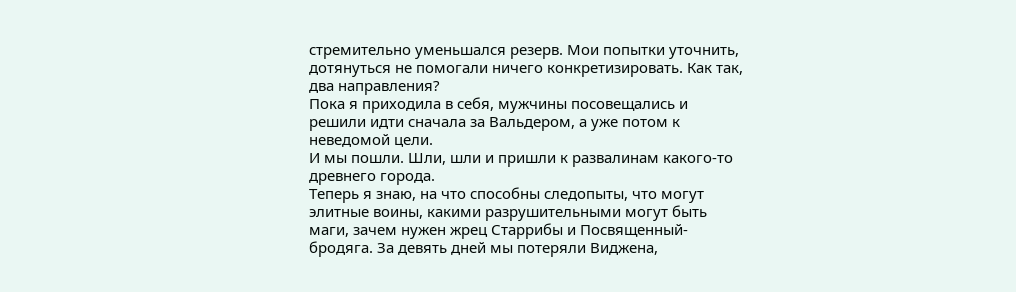стремительно уменьшался резерв. Мои попытки уточнить, дотянуться не помогали ничего конкретизировать. Как так, два направления?
Пока я приходила в себя, мужчины посовещались и решили идти сначала за Вальдером, а уже потом к неведомой цели.
И мы пошли. Шли, шли и пришли к развалинам какого-то древнего города.
Теперь я знаю, на что способны следопыты, что могут элитные воины, какими разрушительными могут быть маги, зачем нужен жрец Старрибы и Посвященный-бродяга. За девять дней мы потеряли Виджена,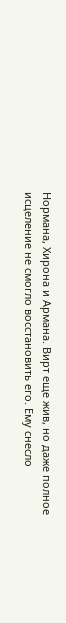Нормана, Хирона и Армана. Вирт еще жив, но даже полное исцеление не смогло восстановить его. Ему снесло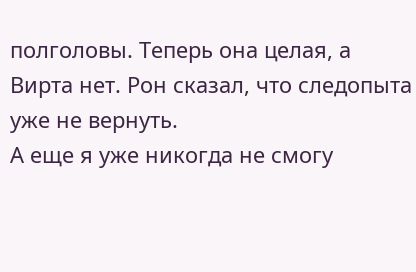полголовы. Теперь она целая, а Вирта нет. Рон сказал, что следопыта уже не вернуть.
А еще я уже никогда не смогу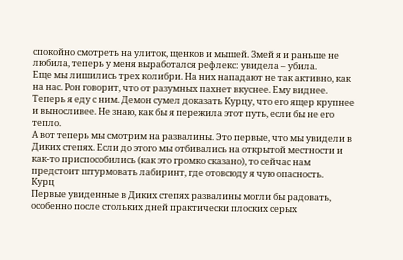спокойно смотреть на улиток, щенков и мышей. Змей я и раньше не любила, теперь у меня выработался рефлекс: увидела – убила.
Еще мы лишились трех колибри. На них нападают не так активно, как на нас. Рон говорит, что от разумных пахнет вкуснее. Ему виднее. Теперь я еду с ним. Демон сумел доказать Курцу, что его ящер крупнее и выносливее. Не знаю, как бы я пережила этот путь, если бы не его тепло.
А вот теперь мы смотрим на развалины. Это первые, что мы увидели в Диких степях. Если до этого мы отбивались на открытой местности и как-то приспособились (как это громко сказано), то сейчас нам предстоит штурмовать лабиринт, где отовсюду я чую опасность.
Курц
Первые увиденные в Диких степях развалины могли бы радовать, особенно после стольких дней практически плоских серых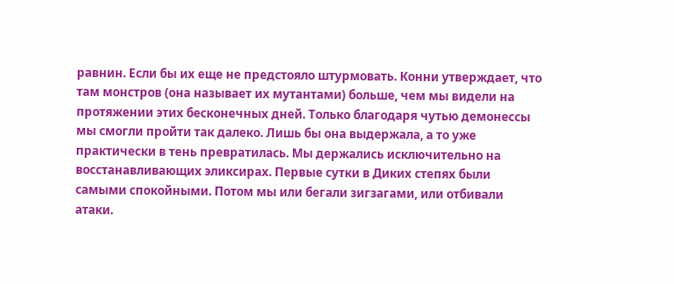равнин. Если бы их еще не предстояло штурмовать. Конни утверждает, что там монстров (она называет их мутантами) больше, чем мы видели на протяжении этих бесконечных дней. Только благодаря чутью демонессы мы смогли пройти так далеко. Лишь бы она выдержала, а то уже практически в тень превратилась. Мы держались исключительно на восстанавливающих эликсирах. Первые сутки в Диких степях были самыми спокойными. Потом мы или бегали зигзагами, или отбивали атаки.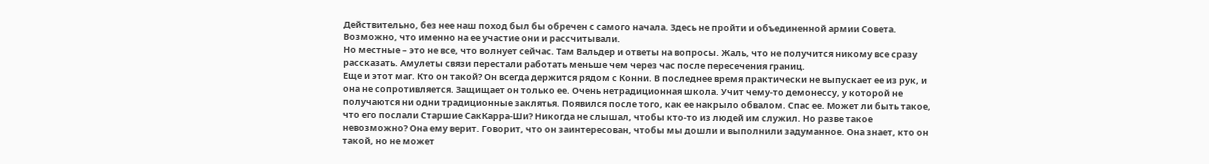Действительно, без нее наш поход был бы обречен с самого начала. Здесь не пройти и объединенной армии Совета. Возможно, что именно на ее участие они и рассчитывали.
Но местные – это не все, что волнует сейчас. Там Вальдер и ответы на вопросы. Жаль, что не получится никому все сразу рассказать. Амулеты связи перестали работать меньше чем через час после пересечения границ.
Еще и этот маг. Кто он такой? Он всегда держится рядом с Конни. В последнее время практически не выпускает ее из рук, и она не сопротивляется. Защищает он только ее. Очень нетрадиционная школа. Учит чему-то демонессу, у которой не получаются ни одни традиционные заклятья. Появился после того, как ее накрыло обвалом. Спас ее. Может ли быть такое, что его послали Старшие СакКарра-Ши? Никогда не слышал, чтобы кто-то из людей им служил. Но разве такое невозможно? Она ему верит. Говорит, что он заинтересован, чтобы мы дошли и выполнили задуманное. Она знает, кто он такой, но не может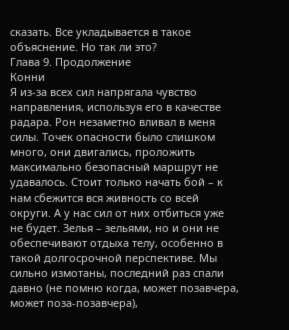сказать. Все укладывается в такое объяснение. Но так ли это?
Глава 9. Продолжение
Конни
Я из-за всех сил напрягала чувство направления, используя его в качестве радара. Рон незаметно вливал в меня силы. Точек опасности было слишком много, они двигались, проложить максимально безопасный маршрут не удавалось. Стоит только начать бой – к нам сбежится вся живность со всей округи. А у нас сил от них отбиться уже не будет. Зелья – зельями, но и они не обеспечивают отдыха телу, особенно в такой долгосрочной перспективе. Мы сильно измотаны, последний раз спали давно (не помню когда, может позавчера, может поза-позавчера),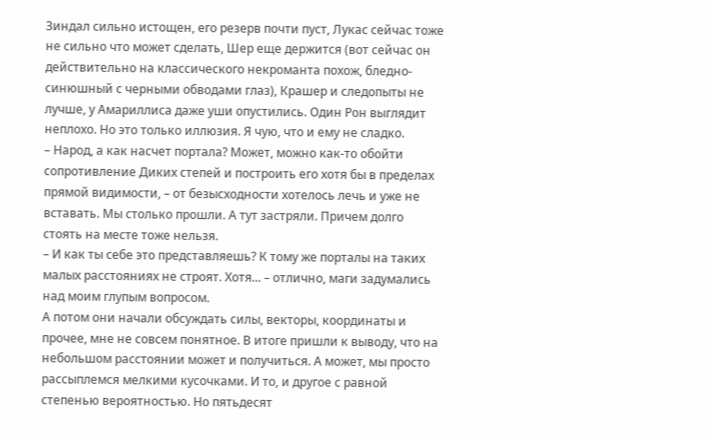Зиндал сильно истощен, его резерв почти пуст, Лукас сейчас тоже не сильно что может сделать, Шер еще держится (вот сейчас он действительно на классического некроманта похож, бледно-синюшный с черными обводами глаз), Крашер и следопыты не лучше, у Амариллиса даже уши опустились. Один Рон выглядит неплохо. Но это только иллюзия. Я чую, что и ему не сладко.
– Народ, а как насчет портала? Может, можно как-то обойти сопротивление Диких степей и построить его хотя бы в пределах прямой видимости, – от безысходности хотелось лечь и уже не вставать. Мы столько прошли. А тут застряли. Причем долго стоять на месте тоже нельзя.
– И как ты себе это представляешь? К тому же порталы на таких малых расстояниях не строят. Хотя... – отлично, маги задумались над моим глупым вопросом.
А потом они начали обсуждать силы, векторы, координаты и прочее, мне не совсем понятное. В итоге пришли к выводу, что на небольшом расстоянии может и получиться. А может, мы просто рассыплемся мелкими кусочками. И то, и другое с равной степенью вероятностью. Но пятьдесят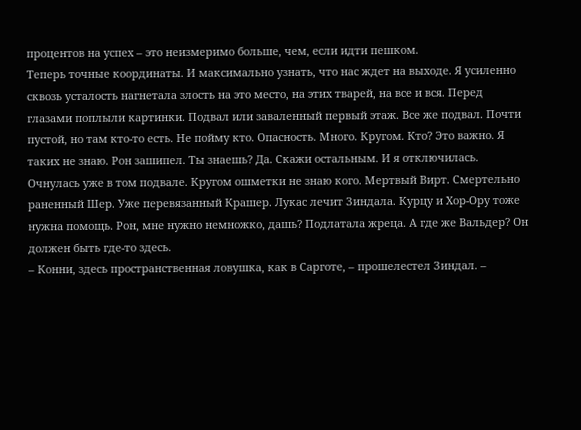процентов на успех – это неизмеримо больше, чем, если идти пешком.
Теперь точные координаты. И максимально узнать, что нас ждет на выходе. Я усиленно сквозь усталость нагнетала злость на это место, на этих тварей, на все и вся. Перед глазами поплыли картинки. Подвал или заваленный первый этаж. Все же подвал. Почти пустой, но там кто-то есть. Не пойму кто. Опасность. Много. Кругом. Кто? Это важно. Я таких не знаю. Рон зашипел. Ты знаешь? Да. Скажи остальным. И я отключилась.
Очнулась уже в том подвале. Кругом ошметки не знаю кого. Мертвый Вирт. Смертельно раненный Шер. Уже перевязанный Крашер. Лукас лечит Зиндала. Курцу и Хор-Ору тоже нужна помощь. Рон, мне нужно немножко, дашь? Подлатала жреца. А где же Вальдер? Он должен быть где-то здесь.
– Конни, здесь пространственная ловушка, как в Сарготе, – прошелестел Зиндал. –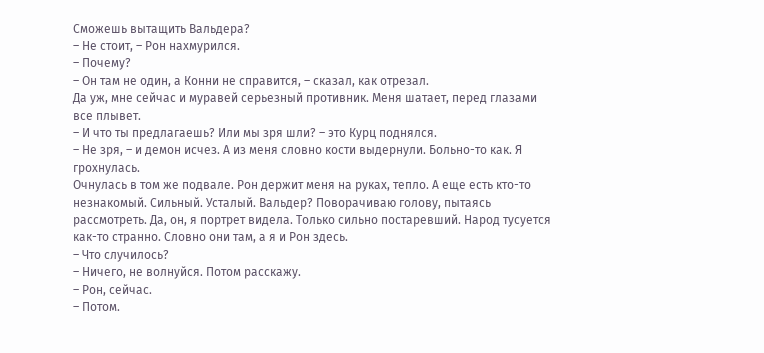Сможешь вытащить Вальдера?
– Не стоит, – Рон нахмурился.
– Почему?
– Он там не один, а Конни не справится, – сказал, как отрезал.
Да уж, мне сейчас и муравей серьезный противник. Меня шатает, перед глазами все плывет.
– И что ты предлагаешь? Или мы зря шли? – это Курц поднялся.
– Не зря, – и демон исчез. А из меня словно кости выдернули. Больно-то как. Я грохнулась.
Очнулась в том же подвале. Рон держит меня на руках, тепло. А еще есть кто-то незнакомый. Сильный. Усталый. Вальдер? Поворачиваю голову, пытаясь рассмотреть. Да, он, я портрет видела. Только сильно постаревший. Народ тусуется как-то странно. Словно они там, а я и Рон здесь.
– Что случилось?
– Ничего, не волнуйся. Потом расскажу.
– Рон, сейчас.
– Потом.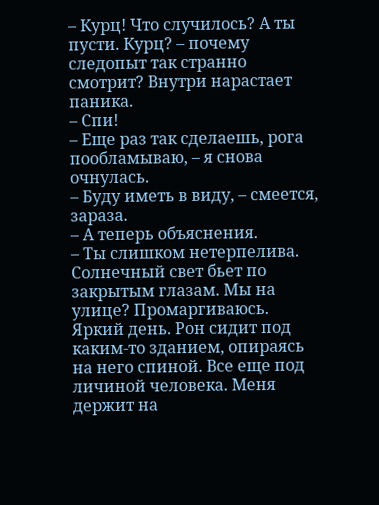– Курц! Что случилось? А ты пусти. Курц? – почему следопыт так странно смотрит? Внутри нарастает паника.
– Спи!
– Еще раз так сделаешь, рога пообламываю, – я снова очнулась.
– Буду иметь в виду, – смеется, зараза.
– А теперь объяснения.
– Ты слишком нетерпелива.
Солнечный свет бьет по закрытым глазам. Мы на улице? Промаргиваюсь. Яркий день. Рон сидит под каким-то зданием, опираясь на него спиной. Все еще под личиной человека. Меня держит на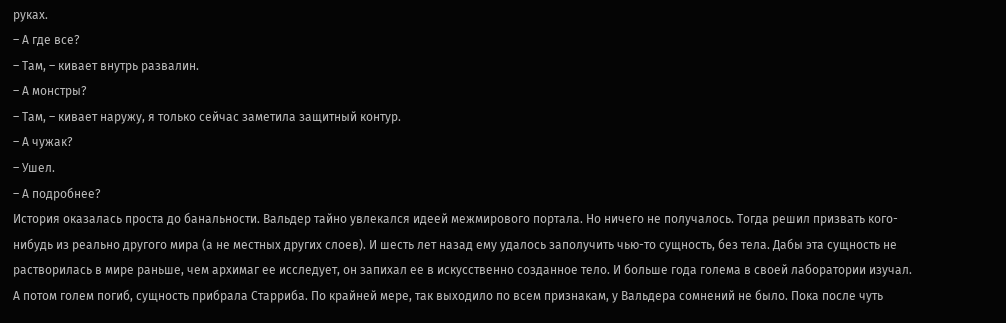руках.
– А где все?
– Там, – кивает внутрь развалин.
– А монстры?
– Там, – кивает наружу, я только сейчас заметила защитный контур.
– А чужак?
– Ушел.
– А подробнее?
История оказалась проста до банальности. Вальдер тайно увлекался идеей межмирового портала. Но ничего не получалось. Тогда решил призвать кого-нибудь из реально другого мира (а не местных других слоев). И шесть лет назад ему удалось заполучить чью-то сущность, без тела. Дабы эта сущность не растворилась в мире раньше, чем архимаг ее исследует, он запихал ее в искусственно созданное тело. И больше года голема в своей лаборатории изучал. А потом голем погиб, сущность прибрала Старриба. По крайней мере, так выходило по всем признакам, у Вальдера сомнений не было. Пока после чуть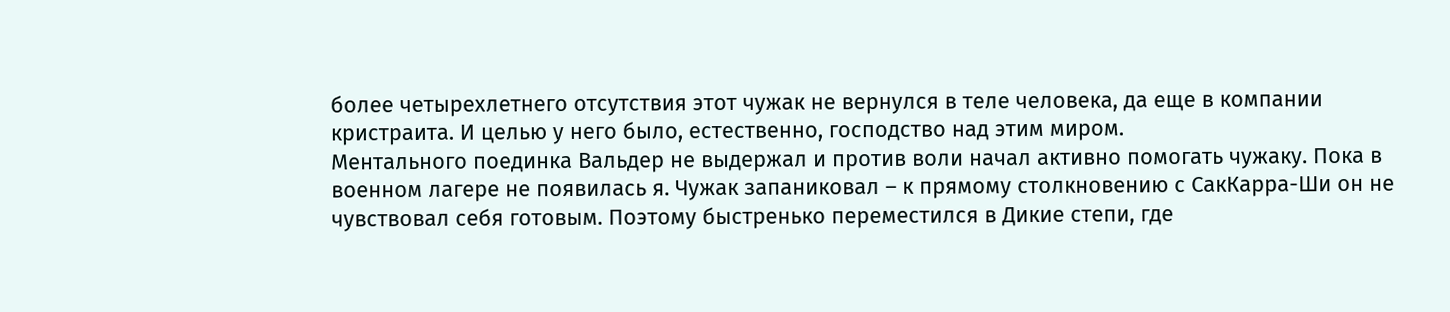более четырехлетнего отсутствия этот чужак не вернулся в теле человека, да еще в компании кристраита. И целью у него было, естественно, господство над этим миром.
Ментального поединка Вальдер не выдержал и против воли начал активно помогать чужаку. Пока в военном лагере не появилась я. Чужак запаниковал – к прямому столкновению с СакКарра-Ши он не чувствовал себя готовым. Поэтому быстренько переместился в Дикие степи, где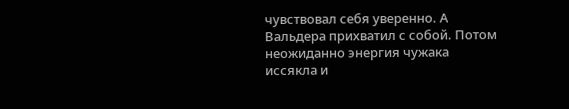чувствовал себя уверенно. А Вальдера прихватил с собой. Потом неожиданно энергия чужака иссякла и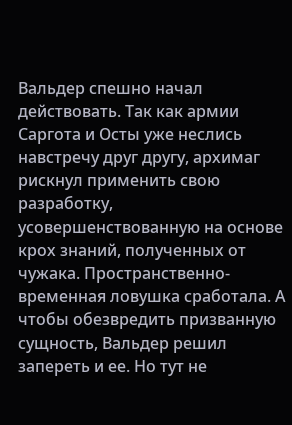Вальдер спешно начал действовать. Так как армии Саргота и Осты уже неслись навстречу друг другу, архимаг рискнул применить свою разработку, усовершенствованную на основе крох знаний, полученных от чужака. Пространственно-временная ловушка сработала. А чтобы обезвредить призванную сущность, Вальдер решил запереть и ее. Но тут не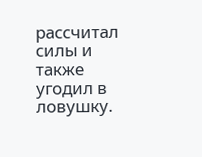рассчитал силы и также угодил в ловушку.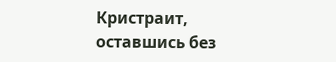Кристраит, оставшись без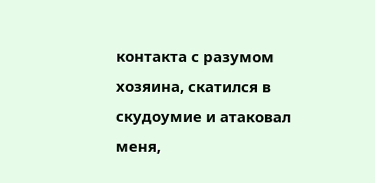контакта с разумом хозяина, скатился в скудоумие и атаковал меня,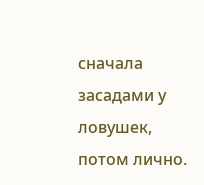сначала засадами у ловушек, потом лично.